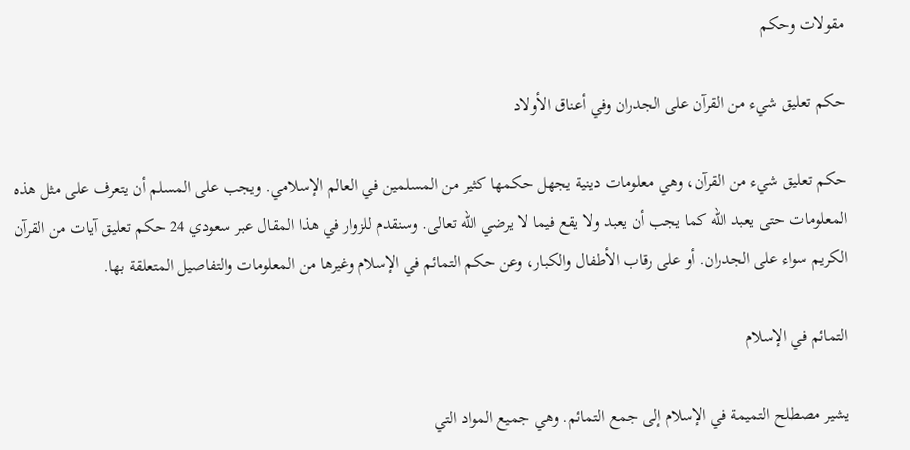مقولات وحكم

حكم تعليق شيء من القرآن على الجدران وفي أعناق الأولاد

حكم تعليق شيء من القرآن، وهي معلومات دينية يجهل حكمها كثير من المسلمين في العالم الإسلامي. ويجب على المسلم أن يتعرف على مثل هذه المعلومات حتى يعبد الله كما يجب أن يعبد ولا يقع فيما لا يرضي الله تعالى. وسنقدم للزوار في هذا المقال عبر سعودي 24 حكم تعليق آيات من القرآن الكريم سواء على الجدران. أو على رقاب الأطفال والكبار، وعن حكم التمائم في الإسلام وغيرها من المعلومات والتفاصيل المتعلقة بها.

التمائم في الإسلام

يشير مصطلح التميمة في الإسلام إلى جمع التمائم. وهي جميع المواد التي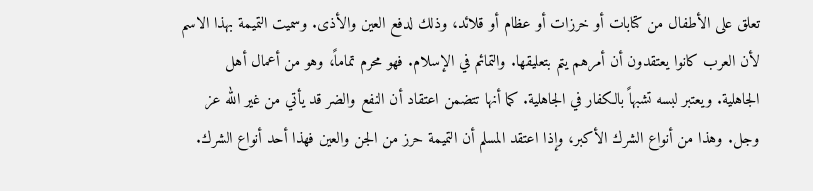تعلق على الأطفال من كتابات أو خرزات أو عظام أو قلائد، وذلك لدفع العين والأذى. وسميت التميمة بهذا الاسم لأن العرب كانوا يعتقدون أن أمرهم يتم بتعليقها. والتمائم في الإسلام. فهو محرم تماماً، وهو من أعمال أهل الجاهلية. ويعتبر لبسه تشبهاً بالكفار في الجاهلية. كما أنها تتضمن اعتقاد أن النفع والضر قد يأتي من غير الله عز وجل. وهذا من أنواع الشرك الأكبر، وإذا اعتقد المسلم أن التميمة حرز من الجن والعين فهذا أحد أنواع الشرك.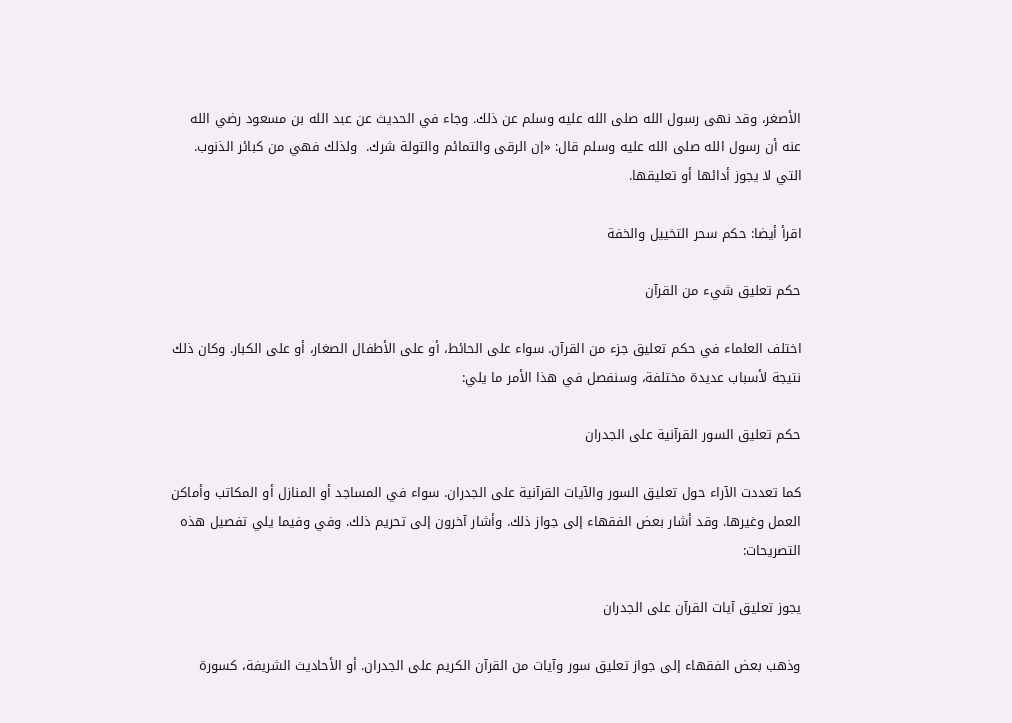الأصغر، وقد نهى رسول الله صلى الله عليه وسلم عن ذلك. وجاء في الحديث عن عبد الله بن مسعود رضي الله عنه أن رسول الله صلى الله عليه وسلم قال: «إن الرقى والتمائم والتولة شرك.  ولذلك فهي من كبائر الذنوب. التي لا يجوز أدائها أو تعليقها.

اقرأ أيضا: حكم سحر التخييل والخفة

حكم تعليق شيء من القرآن

اختلف العلماء في حكم تعليق جزء من القرآن. سواء على الحائط، أو على الأطفال الصغار، أو على الكبار. وكان ذلك نتيجة لأسباب عديدة مختلفة، وسنفصل في هذا الأمر ما يلي:

حكم تعليق السور القرآنية على الجدران

كما تعددت الآراء حول تعليق السور والآيات القرآنية على الجدران. سواء في المساجد أو المنازل أو المكاتب وأماكن العمل وغيرها. وقد أشار بعض الفقهاء إلى جواز ذلك. وأشار آخرون إلى تحريم ذلك. وفي وفيما يلي تفصيل هذه التصريحات:

يجوز تعليق آيات القرآن على الجدران

وذهب بعض الفقهاء إلى جواز تعليق سور وآيات من القرآن الكريم على الجدران. أو الأحاديث الشريفة، كسورة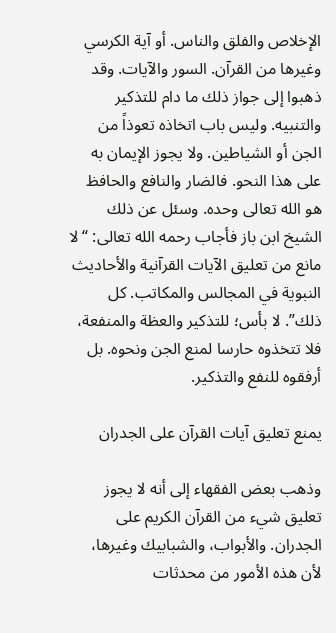الإخلاص والفلق والناس. أو آية الكرسي وغيرها من القرآن. السور والآيات. وقد ذهبوا إلى جواز ذلك ما دام للتذكير والتنبيه. وليس باب اتخاذه تعوذاً من الجن أو الشياطين. ولا يجوز الإيمان به على هذا النحو. فالضار والنافع والحافظ هو الله تعالى وحده. وسئل عن ذلك الشيخ ابن باز فأجاب رحمه الله تعالى: “لا مانع من تعليق الآيات القرآنية والأحاديث النبوية في المجالس والمكاتب. كل ذلك”. لا بأس؛ للتذكير والعظة والمنفعة، فلا تتخذوه حارسا لمنع الجن ونحوه. بل أرفقوه للنفع والتذكير.

يمنع تعليق آيات القرآن على الجدران

وذهب بعض الفقهاء إلى أنه لا يجوز تعليق شيء من القرآن الكريم على الجدران. والأبواب، والشبابيك وغيرها، لأن هذه الأمور من محدثات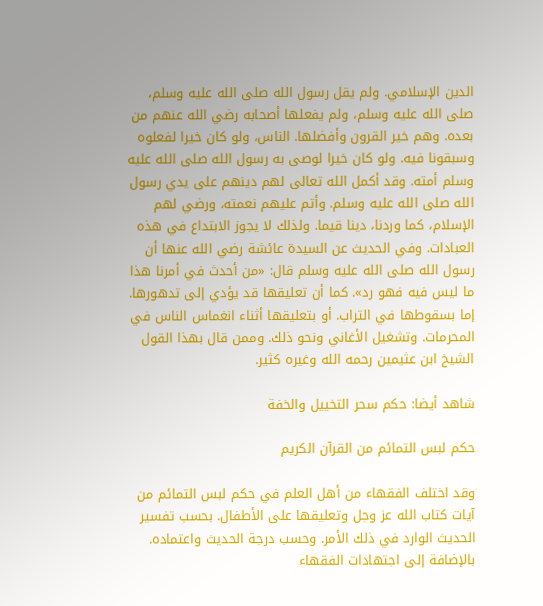الدين الإسلامي. ولم يقل رسول الله صلى الله عليه وسلم، صلى الله عليه وسلم، ولم يفعلها أصحابه رضي الله عنهم من بعده. وهم خير القرون وأفضلها. الناس، ولو كان خيرا لفعلوه وسبقونا فيه. ولو كان خيرا لوصى به رسول الله صلى الله عليه وسلم أمته. وقد أكمل الله تعالى لهم دينهم على يدي رسول الله صلى الله عليه وسلم. وأتم عليهم نعمته، ورضي لهم الإسلام، كما وردنا، دينا قيما. ولذلك لا يجوز الابتداع في هذه العبادات. وفي الحديث عن السيدة عائشة رضي الله عنها أن رسول الله صلى الله عليه وسلم قال: «من أحدث في أمرنا هذا ما ليس فيه فهو رد». كما أن تعليقها قد يؤدي إلى تدهورها. إما بسقوطها في التراب. أو بتعليقها أثناء انغماس الناس في المحرمات. وتشغيل الأغاني ونحو ذلك. وممن قال بهذا القول الشيخ ابن عثيمين رحمه الله وغيره كثير.

شاهد أيضا: حكم سحر التخييل والخفة

حكم لبس التمائم من القرآن الكريم

وقد اختلف الفقهاء من أهل العلم في حكم لبس التمائم من آيات كتاب الله عز وجل وتعليقها على الأطفال. بحسب تفسير الحديث الوارد في ذلك الأمر. وحسب درجة الحديث واعتماده. بالإضافة إلى اجتهادات الفقهاء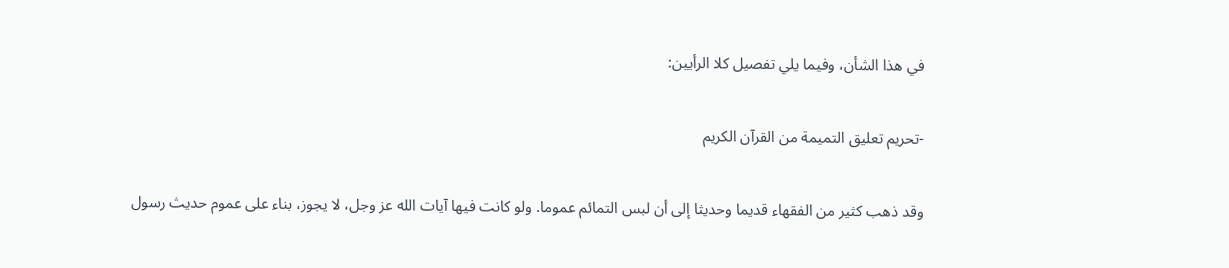في هذا الشأن، وفيما يلي تفصيل كلا الرأيين:

-تحريم تعليق التميمة من القرآن الكريم

وقد ذهب كثير من الفقهاء قديما وحديثا إلى أن لبس التمائم عموما. ولو كانت فيها آيات الله عز وجل، لا يجوز، بناء على عموم حديث رسول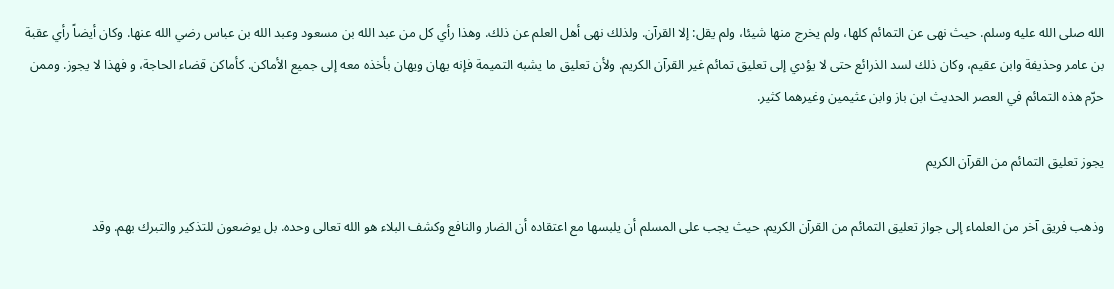الله صلى الله عليه وسلم. حيث نهى عن التمائم كلها، ولم يخرج منها شيئا، ولم يقل: إلا القرآن. ولذلك نهى أهل العلم عن ذلك. وهذا رأي كل من عبد الله بن مسعود وعبد الله بن عباس رضي الله عنها. وكان أيضاً رأي عقبة بن عامر وحذيفة وابن عقيم، وكان ذلك لسد الذرائع حتى لا يؤدي إلى تعليق تمائم غير القرآن الكريم. ولأن تعليق ما يشبه التميمة فإنه يهان ويهان بأخذه معه إلى جميع الأماكن. كأماكن قضاء الحاجة، و فهذا لا يجوز. وممن حرّم هذه التمائم في العصر الحديث ابن باز وابن عثيمين وغيرهما كثير.

يجوز تعليق التمائم من القرآن الكريم

وذهب فريق آخر من العلماء إلى جواز تعليق التمائم من القرآن الكريم. حيث يجب على المسلم أن يلبسها مع اعتقاده أن الضار والنافع وكشف البلاء هو الله تعالى وحده. بل يوضعون للتذكير والتبرك بهم. وقد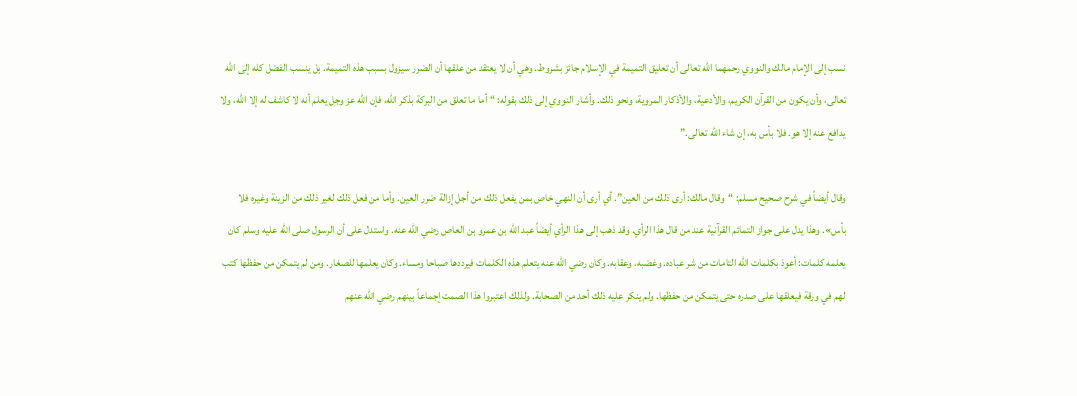نسب إلى الإمام مالك والنووي رحمهما الله تعالى أن تعليق التميمة في الإسلام جائز بشروط. وهي أن لا يعتقد من علقها أن الضرر سيزول بسبب هذه التميمة. بل ينسب الفضل كله إلى الله تعالى، وأن يكون من القرآن الكريم، والأدعية، والأذكار المروية، ونحو ذلك. وأشار النووي إلى ذلك بقوله: “أما ما تعلق من البركة بذكر الله، فإن الله عز وجل يعلم أنه لا كاشف له إلا الله، ولا يدافع عنه إلا هو. فلا بأس به، إن شاء الله تعالى.”

وقال أيضاً في شرح صحيح مسلم: “وقال مالك: أرى ذلك من العين”. أي أرى أن النهي خاص بمن يفعل ذلك من أجل إزالة ضرر العين. وأما من فعل ذلك لغير ذلك من الزينة وغيره فلا بأس». وهذا يدل على جواز التمائم القرآنية عند من قال هذا الرأي. وقد ذهب إلى هذا الرأي أيضاً عبد الله بن عمرو بن العاص رضي الله عنه. واستدل على أن الرسول صلى الله عليه وسلم كان يعلمه كلمات: أعوذ بكلمات الله التامات من شر عباده. وغضبه، وعقابه. وكان رضي الله عنه يتعلم هذه الكلمات فيرددها صباحا ومساء. وكان يعلمها للصغار. ومن لم يتمكن من حفظها كتب لهم في ورقة فيعلقها على صدره حتى يتمكن من حفظها. ولم ينكر عليه ذلك أحد من الصحابة. ولذلك اعتبروا هذا الصمت إجماعاً بينهم رضي الله عنهم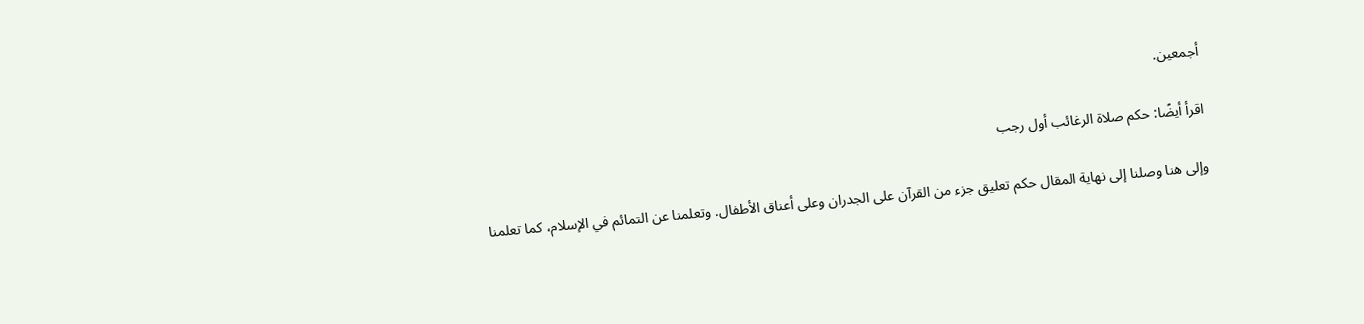أجمعين.

اقرأ أيضًا: حكم صلاة الرغائب أول رجب

وإلى هنا وصلنا إلى نهاية المقال حكم تعليق جزء من القرآن على الجدران وعلى أعناق الأطفال. وتعلمنا عن التمائم في الإسلام، كما تعلمنا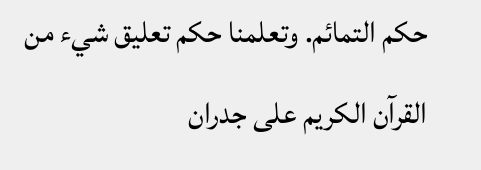حكم التمائم. وتعلمنا حكم تعليق شيء من القرآن الكريم على جدران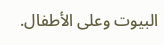البيوت وعلى الأطفال.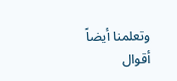وتعلمنا أيضاً أقوال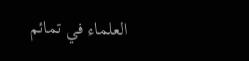العلماء في تمائم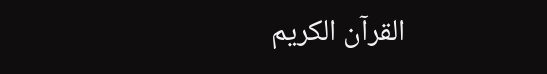القرآن الكريم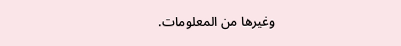وغيرها من المعلومات.